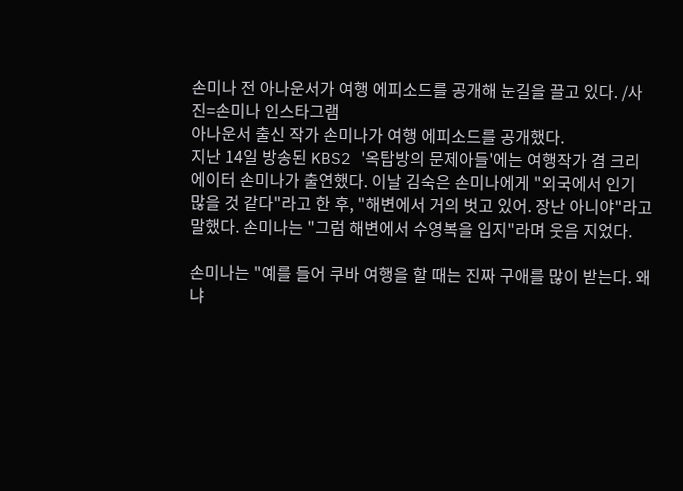손미나 전 아나운서가 여행 에피소드를 공개해 눈길을 끌고 있다. /사진=손미나 인스타그램
아나운서 출신 작가 손미나가 여행 에피소드를 공개했다.
지난 14일 방송된 KBS2 '옥탑방의 문제아들'에는 여행작가 겸 크리에이터 손미나가 출연했다. 이날 김숙은 손미나에게 "외국에서 인기 많을 것 같다"라고 한 후, "해변에서 거의 벗고 있어. 장난 아니야"라고 말했다. 손미나는 "그럼 해변에서 수영복을 입지"라며 웃음 지었다.

손미나는 "예를 들어 쿠바 여행을 할 때는 진짜 구애를 많이 받는다. 왜냐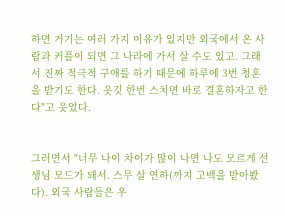하면 거기는 여러 가지 이유가 있지만 외국에서 온 사람과 커플이 되면 그 나라에 가서 살 수도 있고. 그래서 진짜 적극적 구애를 하기 때문에 하루에 3번 청혼을 받기도 한다. 옷깃 한번 스치면 바로 결혼하자고 한다"고 웃었다.


그러면서 "너무 나이 차이가 많이 나면 나도 모르게 선생님 모드가 돼서. 스무 살 연하(까지 고백을 받아봤다). 외국 사람들은 우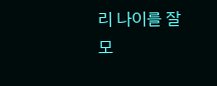리 나이를 잘 모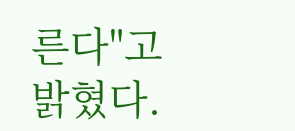른다"고 밝혔다.